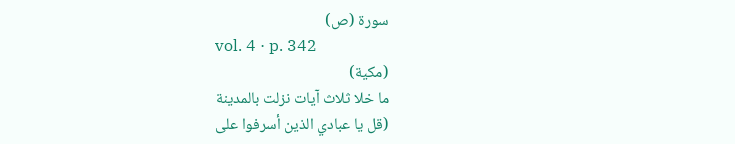سورة (ص)
vol. 4 · p. 342
(مكية)
ما خلا ثلاث آيات نزلت بالمدينة
(قل يا عبادي الذين أسرفوا على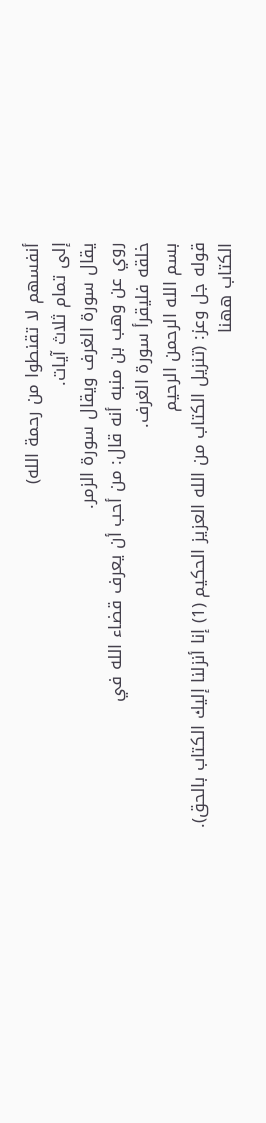أنفسهم لا تقنطوا من رحمة الله)
إلى تمام ثلاث آيات.
يقال سورة الغرف ويقال سورة الزمر.
روي عن وهب بن منبه أنه قال: من أحب أن يعرف قضاء الله في
خلقه فليقرأ سورة الغرف.
بسم الله الرحمن الرحيم
قوله جل وعز: (تنزيل الكتاب من الله العزيز الحكيم (1) إنا أنزلنا إليك الكتاب بالحق).
الكتاب ههنا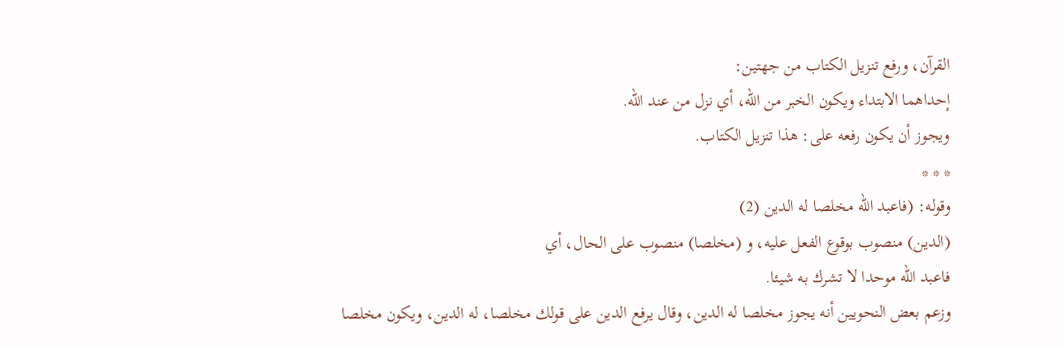القرآن، ورفع تنزيل الكتاب من جهتين:
إحداهما الابتداء ويكون الخبر من الله، أي نزل من عند الله.
ويجوز أن يكون رفعه على: هذا تنزيل الكتاب.
* * *
وقوله: (فاعبد الله مخلصا له الدين (2)
(الدين) منصوب بوقوع الفعل عليه، و (مخلصا) منصوب على الحال، أي
فاعبد الله موحدا لا تشرك به شيئا.
وزعم بعض النحويين أنه يجوز مخلصا له الدين، وقال يرفع الدين على قولك مخلصا، له الدين، ويكون مخلصا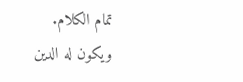تمام الكلام.
ويكون له الدين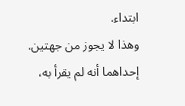ابتداء.
وهذا لا يجوز من جهتين.
إحداهما أنه لم يقرأ به،